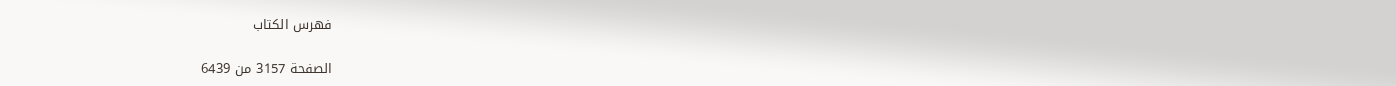فهرس الكتاب

الصفحة 3157 من 6439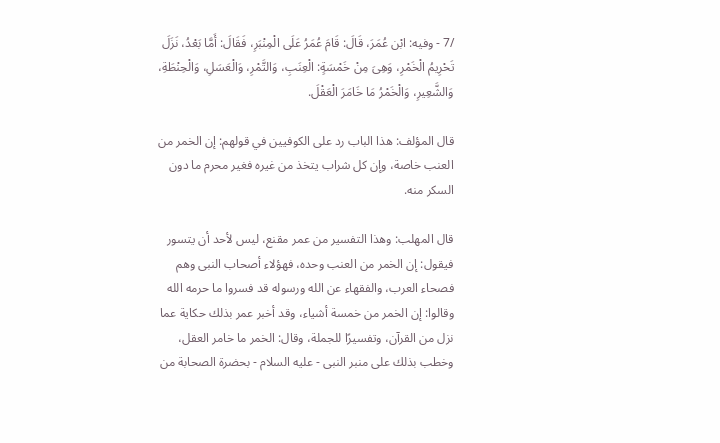/7 - وفيه: ابْن عُمَرَ، قَالَ: قَامَ عُمَرُ عَلَى الْمِنْبَرِ، فَقَالَ: أَمَّا بَعْدُ، نَزَلَ تَحْرِيمُ الْخَمْرِ، وَهِىَ مِنْ خَمْسَةٍ: الْعِنَبِ، وَالتَّمْرِ، وَالْعَسَلِ، وَالْحِنْطَةِ، وَالشَّعِيرِ، وَالْخَمْرُ مَا خَامَرَ الْعَقْلَ.

قال المؤلف: هذا الباب رد على الكوفيين في قولهم: إن الخمر من العنب خاصة، وإن كل شراب يتخذ من غيره فغير محرم ما دون السكر منه.

قال المهلب: وهذا التفسير من عمر مقنع، ليس لأحد أن يتسور فيقول: إن الخمر من العنب وحده، فهؤلاء أصحاب النبى وهم فصحاء العرب، والفقهاء عن الله ورسوله قد فسروا ما حرمه الله وقالوا: إن الخمر من خمسة أشياء، وقد أخبر عمر بذلك حكاية عما نزل من القرآن، وتفسيرًا للجملة، وقال: الخمر ما خامر العقل، وخطب بذلك على منبر النبى - عليه السلام - بحضرة الصحابة من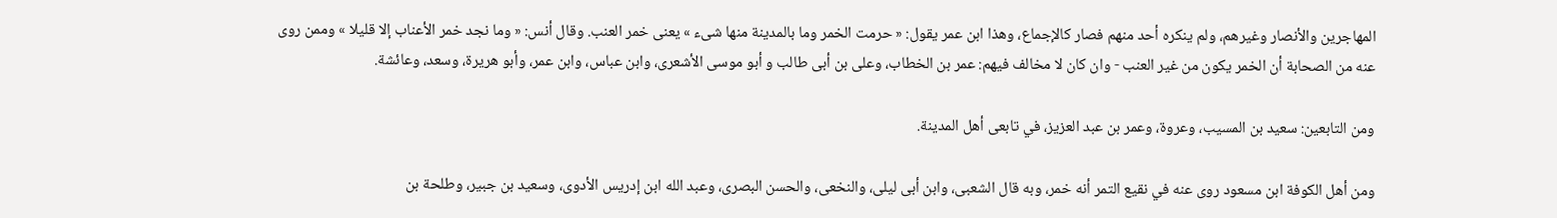المهاجرين والأنصار وغيرهم، ولم ينكره أحد منهم فصار كالإجماع، وهذا ابن عمر يقول: « حرمت الخمر وما بالمدينة منها شىء » يعنى خمر العنب. وقال أنس: « وما نجد خمر الأعناب إلا قليلا » وممن روى عنه من الصحابة أن الخمر يكون من غير العنب - وان كان لا مخالف فيهم: عمر بن الخطاب، وعلى بن أبى طالب و أبو موسى الأشعرى، وابن عباس، وابن عمر، وأبو هريرة، وسعد، وعائشة.

ومن التابعين: سعيد بن المسيب، وعروة، وعمر بن عبد العزيز، في تابعى أهل المدينة.

ومن أهل الكوفة ابن مسعود روى عنه في نقيع التمر أنه خمر، وبه قال الشعبى، وابن أبى ليلى، والنخعى، والحسن البصرى، وعبد الله ابن إدريس الأدوى، وسعيد بن جبير، وطلحة بن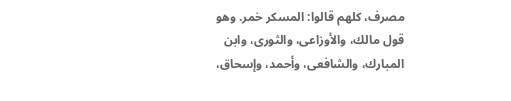مصرف، كلهم قالوا: المسكر خمر. وهو قول مالك، والأوزاعى، والثورى، وابن المبارك، والشافعى، وأحمد، وإسحاق،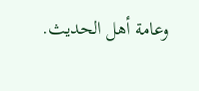وعامة أهل الحديث.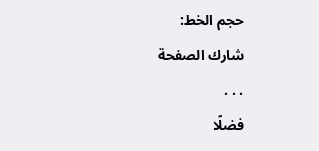حجم الخط:
شارك الصفحة
. . .
فضلًا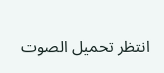انتظر تحميل الصوت